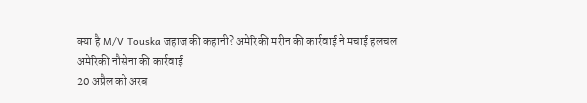क्या है M/V Touska जहाज की कहानी? अमेरिकी मरीन की कार्रवाई ने मचाई हलचल
अमेरिकी नौसेना की कार्रवाई
20 अप्रैल को अरब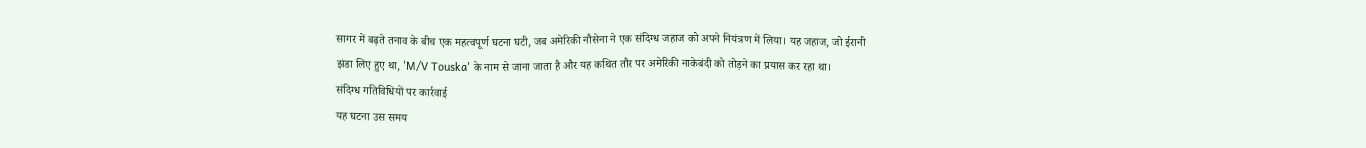सागर में बढ़ते तनाव के बीच एक महत्वपूर्ण घटना घटी, जब अमेरिकी नौसेना ने एक संदिग्ध जहाज को अपने नियंत्रण में लिया। यह जहाज, जो ईरानी झंडा लिए हुए था, 'M/V Touska' के नाम से जाना जाता है और यह कथित तौर पर अमेरिकी नाकेबंदी को तोड़ने का प्रयास कर रहा था।
संदिग्ध गतिविधियों पर कार्रवाई
यह घटना उस समय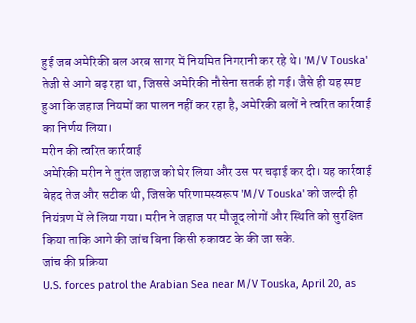हुई जब अमेरिकी बल अरब सागर में नियमित निगरानी कर रहे थे। 'M/V Touska' तेजी से आगे बढ़ रहा था, जिससे अमेरिकी नौसेना सतर्क हो गई। जैसे ही यह स्पष्ट हुआ कि जहाज नियमों का पालन नहीं कर रहा है, अमेरिकी बलों ने त्वरित कार्रवाई का निर्णय लिया।
मरीन की त्वरित कार्रवाई
अमेरिकी मरीन ने तुरंत जहाज को घेर लिया और उस पर चढ़ाई कर दी। यह कार्रवाई बेहद तेज और सटीक थी, जिसके परिणामस्वरूप 'M/V Touska' को जल्दी ही नियंत्रण में ले लिया गया। मरीन ने जहाज पर मौजूद लोगों और स्थिति को सुरक्षित किया ताकि आगे की जांच बिना किसी रुकावट के की जा सके.
जांच की प्रक्रिया
U.S. forces patrol the Arabian Sea near M/V Touska, April 20, as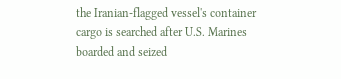the Iranian-flagged vessel's container cargo is searched after U.S. Marines boarded and seized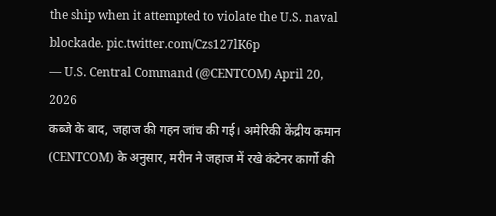the ship when it attempted to violate the U.S. naval blockade. pic.twitter.com/Czs127lK6p
— U.S. Central Command (@CENTCOM) April 20, 2026
कब्जे के बाद, जहाज की गहन जांच की गई। अमेरिकी केंद्रीय कमान (CENTCOM) के अनुसार, मरीन ने जहाज में रखे कंटेनर कार्गो की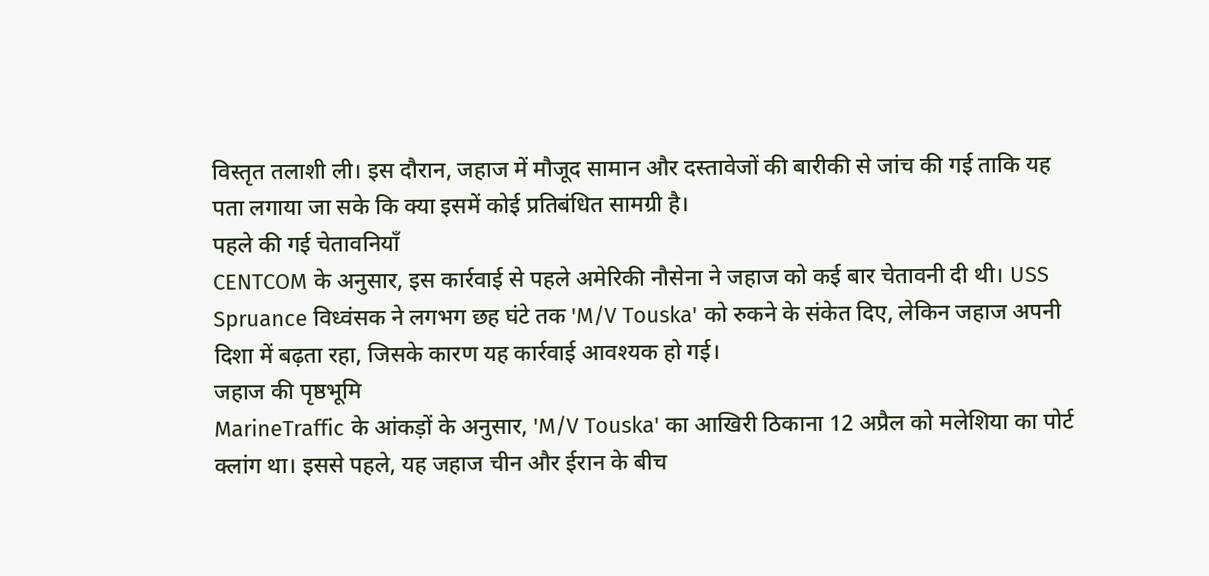विस्तृत तलाशी ली। इस दौरान, जहाज में मौजूद सामान और दस्तावेजों की बारीकी से जांच की गई ताकि यह पता लगाया जा सके कि क्या इसमें कोई प्रतिबंधित सामग्री है।
पहले की गई चेतावनियाँ
CENTCOM के अनुसार, इस कार्रवाई से पहले अमेरिकी नौसेना ने जहाज को कई बार चेतावनी दी थी। USS Spruance विध्वंसक ने लगभग छह घंटे तक 'M/V Touska' को रुकने के संकेत दिए, लेकिन जहाज अपनी दिशा में बढ़ता रहा, जिसके कारण यह कार्रवाई आवश्यक हो गई।
जहाज की पृष्ठभूमि
MarineTraffic के आंकड़ों के अनुसार, 'M/V Touska' का आखिरी ठिकाना 12 अप्रैल को मलेशिया का पोर्ट क्लांग था। इससे पहले, यह जहाज चीन और ईरान के बीच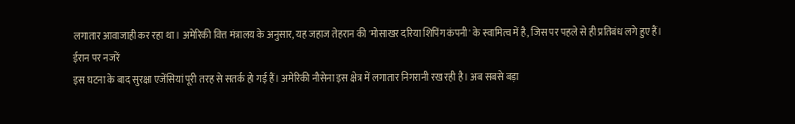लगातार आवाजाही कर रहा था। अमेरिकी वित्त मंत्रालय के अनुसार, यह जहाज तेहरान की 'मोसाखर दरिया शिपिंग कंपनी' के स्वामित्व में है, जिस पर पहले से ही प्रतिबंध लगे हुए हैं।
ईरान पर नजरें
इस घटना के बाद सुरक्षा एजेंसियां पूरी तरह से सतर्क हो गई हैं। अमेरिकी नौसेना इस क्षेत्र में लगातार निगरानी रख रही है। अब सबसे बड़ा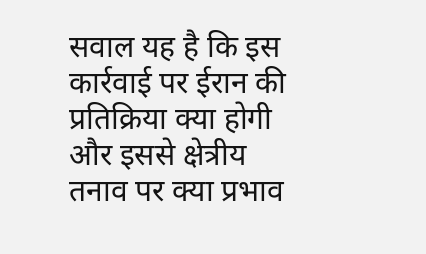सवाल यह है कि इस कार्रवाई पर ईरान की प्रतिक्रिया क्या होगी और इससे क्षेत्रीय तनाव पर क्या प्रभाव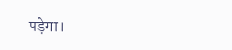पड़ेगा।